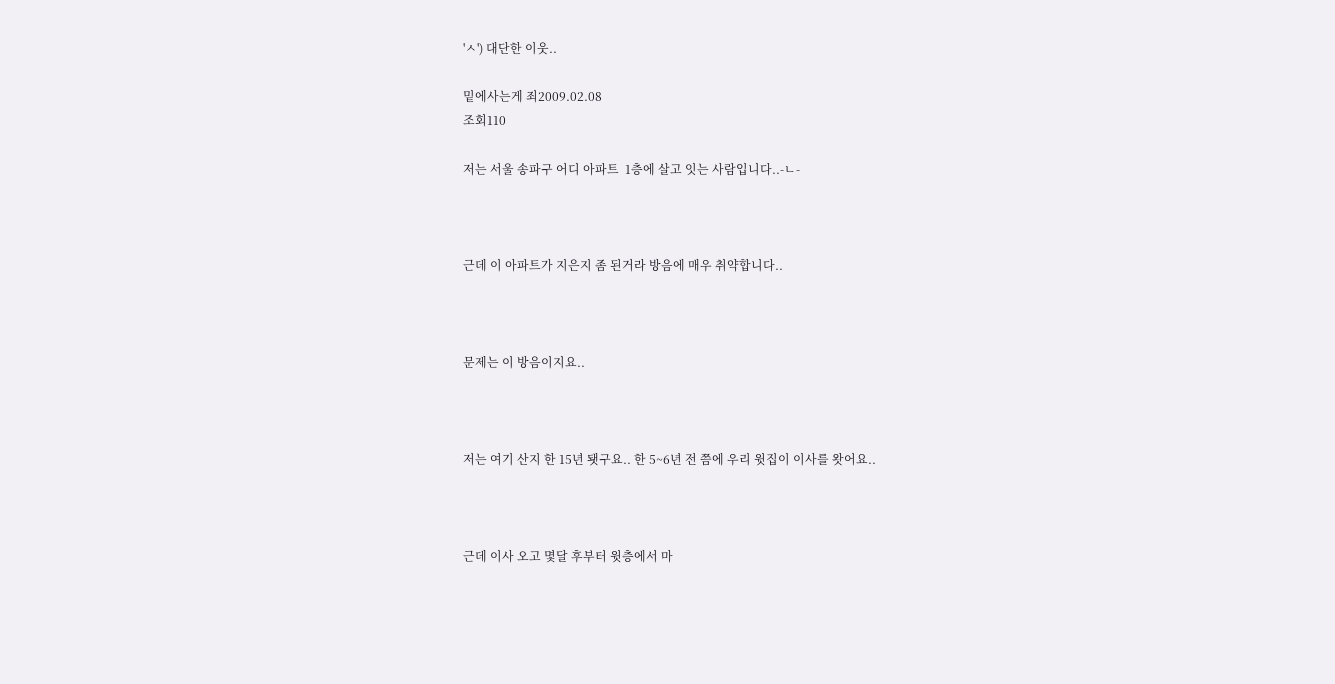'ㅅ') 대단한 이웃..

밑에사는게 죄2009.02.08
조회110

저는 서울 송파구 어디 아파트  1층에 살고 잇는 사람입니다..-ㄴ-



근데 이 아파트가 지은지 좀 된거라 방음에 매우 취약합니다..



문제는 이 방음이지요..



저는 여기 산지 한 15년 됏구요.. 한 5~6년 전 쯤에 우리 윗집이 이사를 왓어요..



근데 이사 오고 몇달 후부터 윗층에서 마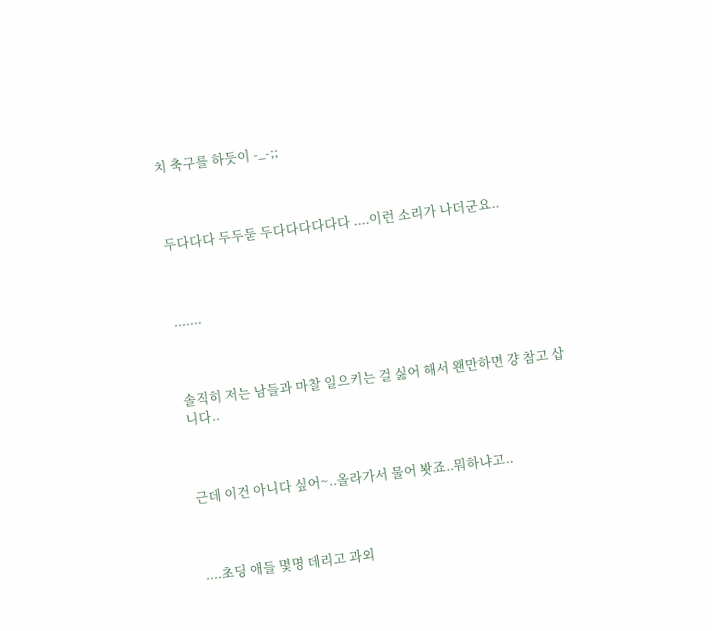치 축구를 하듯이 -_-;;



두다다다 두두둗 두다다다다다다 ....이런 소리가 나더군요..



.......



솔직히 저는 남들과 마찰 일으키는 걸 싫어 해서 왠만하면 걍 참고 삽니다..



근데 이건 아니다 싶어~..올라가서 물어 봣죠..뭐하냐고..



....초딩 애들 몇명 데리고 과외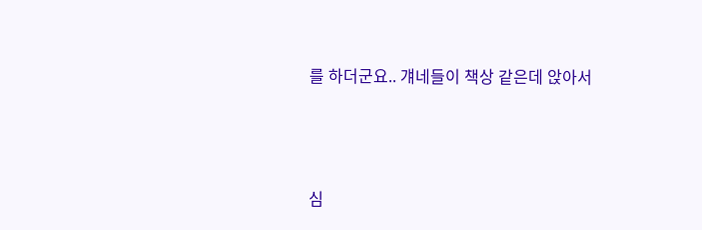를 하더군요.. 걔네들이 책상 같은데 앉아서



심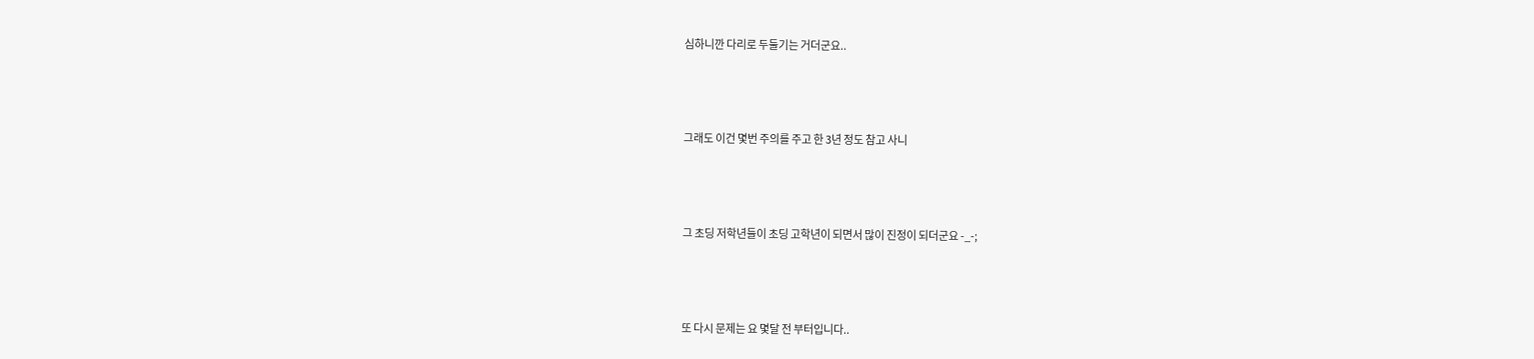심하니깐 다리로 두둘기는 거더군요..



그래도 이건 몇번 주의를 주고 한 3년 정도 참고 사니



그 초딩 저학년들이 초딩 고학년이 되면서 많이 진정이 되더군요 -_-;



또 다시 문제는 요 몇달 전 부터입니다..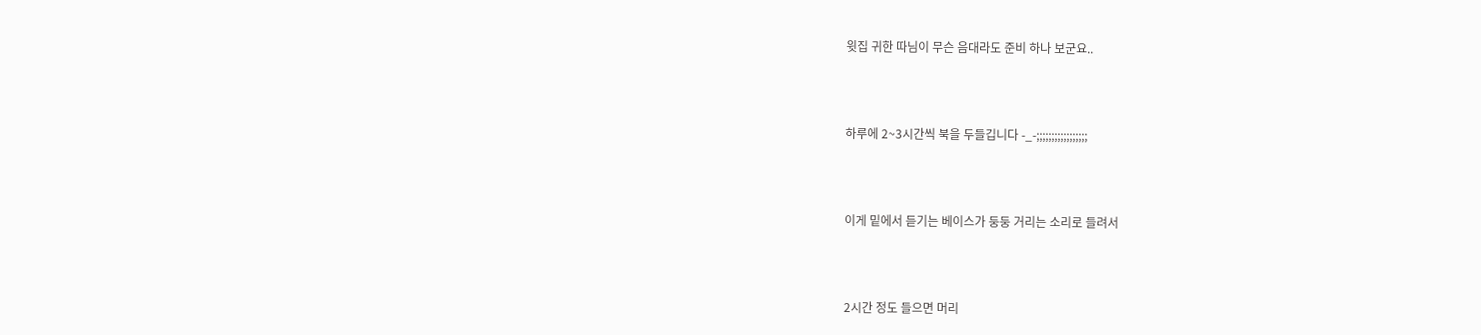윗집 귀한 따님이 무슨 음대라도 준비 하나 보군요..



하루에 2~3시간씩 북을 두들깁니다 -_-;;;;;;;;;;;;;;;;;



이게 밑에서 듣기는 베이스가 둥둥 거리는 소리로 들려서



2시간 정도 들으면 머리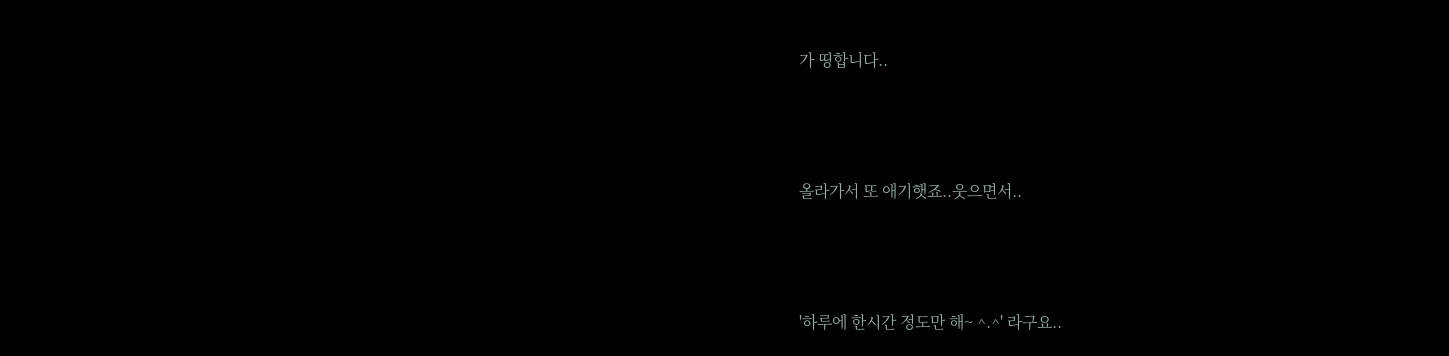가 띵합니다..



올라가서 또 애기햇죠..웃으면서..



'하루에 한시간 정도만 해~ ^.^' 라구요..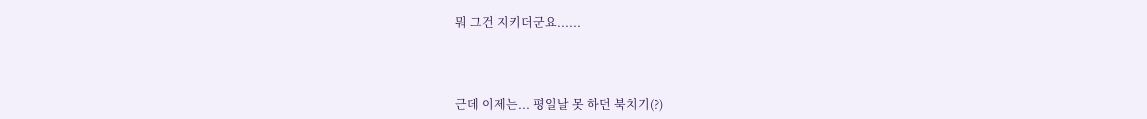뭐 그건 지키더군요......



근데 이제는... 평일날 못 하던 북치기(?)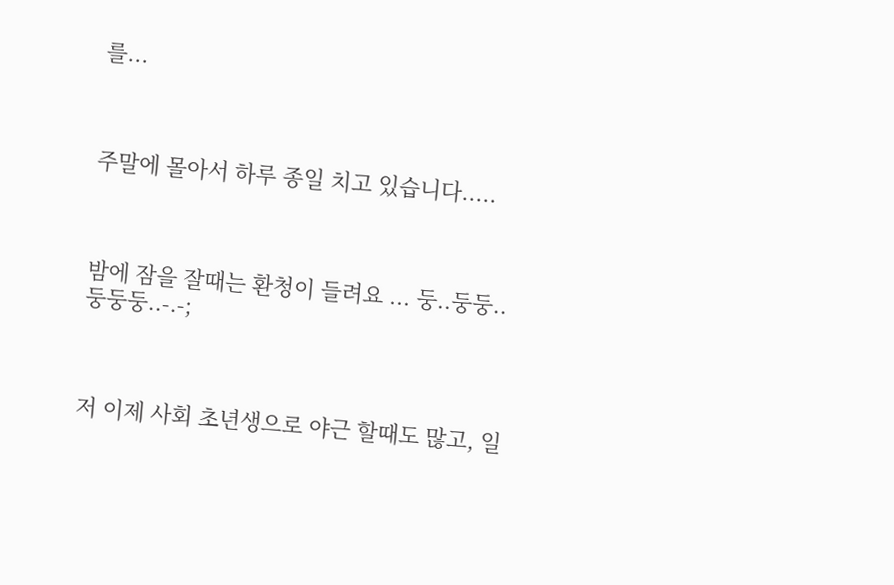를...



주말에 몰아서 하루 종일 치고 있습니다.....



밤에 잠을 잘때는 환청이 들려요 ... 둥..둥둥..둥둥둥..-.-;



저 이제 사회 초년생으로 야근 할때도 많고, 일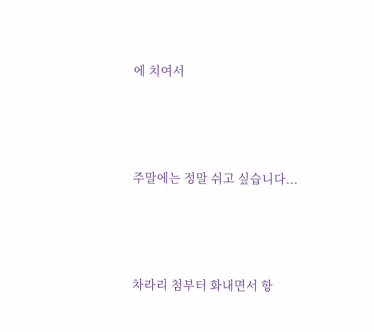에 치여서



주말에는 정말 쉬고 싶습니다...



차라리 첨부터 화내면서 항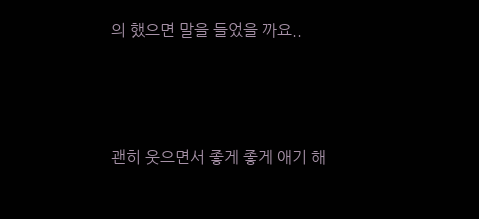의 했으면 말을 들었을 까요..



괜히 웃으면서 좋게 좋게 애기 해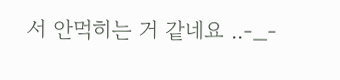서 안먹히는 거 같네요 ..-_-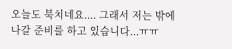오늘도 북치네요.... 그래서 저는 밖에 나갈 준비를 하고 있습니다...ㅠㅠ